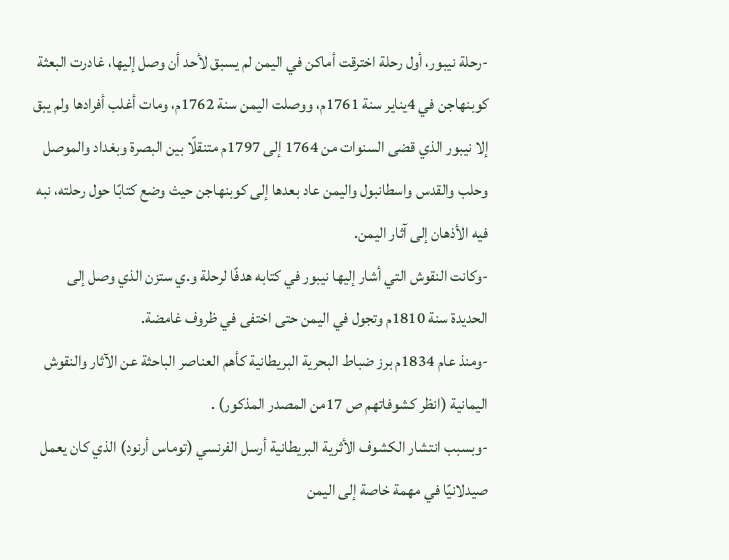-رحلة نيبور، أول رحلة اخترقت أماكن في اليمن لم يسبق لأحد أن وصل إليها، غادرت البعثة كوبنهاجن في 4يناير سنة 1761م، ووصلت اليمن سنة 1762م، ومات أغلب أفرادها ولم يبق إلا نيبور الذي قضى السنوات من 1764 إلى 1797م متنقلًا بين البصرة وبغداد والموصل وحلب والقدس واسطانبول واليمن عاد بعدها إلى كوبنهاجن حيث وضع كتابًا حول رحلته، نبه فيه الأذهان إلى آثار اليمن.
-وكانت النقوش التي أشار إليها نيبور في كتابه هدفًا لرحلة و.ي ستزن الذي وصل إلى الحديدة سنة 1810م وتجول في اليمن حتى اختفى في ظروف غامضة.
-ومنذ عام 1834م برز ضباط البحرية البريطانية كأهم العناصر الباحثة عن الآثار والنقوش اليمانية (انظر كشوفاتهم ص 17من المصدر المذكور) .
-وبسبب انتشار الكشوف الأثرية البريطانية أرسل الفرنسي (توماس أرنود) الذي كان يعمل صيدلانيًا في مهمة خاصة إلى اليمن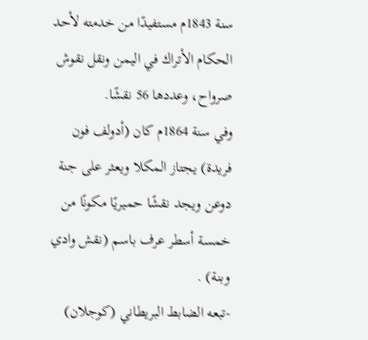سنة 1843م مستفيدًا من خدمته لأحد الحكام الأتراك في اليمن ونقل نقوش صرواح، وعددها 56 نقشًا.
وفي سنة 1864م كان (أدولف فون فريدة) يجتاز المكلا ويعثر على جنة دوعن ويجد نقشًا حميريًا مكونًا من خمسة أسطر عرف باسم (نقش وادي وبنة) .
-تبعه الضابط البريطاني (كوجلان)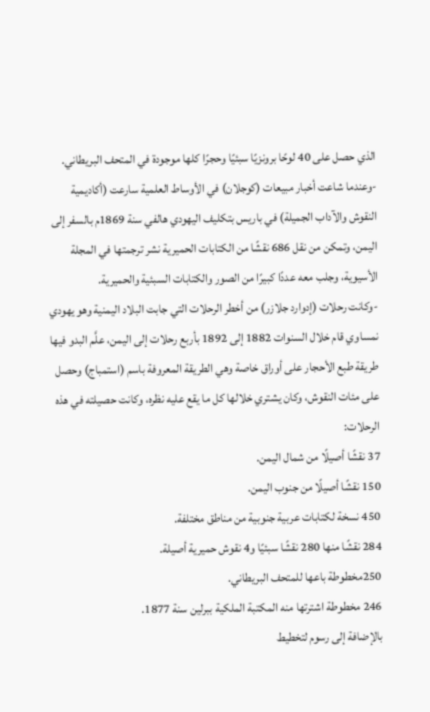الذي حصل على 40 لوحًا برونزيًا سبئيًا وحجرًا كلها موجودة في المتحف البريطاني.
-وعندما شاعت أخبار مبيعات (كوجلان) في الأوساط العلمية سارعت (أكاديمية النقوش والآداب الجميلة) في باريس بتكليف اليهودي هالفي سنة 1869م بالسفر إلى اليمن، وتمكن من نقل 686 نقشًا من الكتابات الحميرية نشر ترجمتها في المجلة الأسيوية، وجلب معه عددًا كبيرًا من الصور والكتابات السبئية والحميرية.
-وكانت رحلات (إدوارد جلازر) من أخطر الرحلات التي جابت البلاد اليمنية وهو يهودي نمساوي قام خلال السنوات 1882 إلى 1892 بأربع رحلات إلى اليمن، علَّم البدو فيها طريقة طبع الأحجار على أوراق خاصة وهي الطريقة المعروفة باسم (استمباج) وحصل على مئات النقوش، وكان يشتري خلالها كل ما يقع عليه نظره، وكانت حصيلته في هذه الرحلات:
37 نقشًا أصيلًا من شمال اليمن.
150 نقشًا أصيلًا من جنوب اليمن.
450 نسخة لكتابات عربية جنوبية من مناطق مختلفة.
284 نقشًا منها 280 نقشًا سبئيًا و4 نقوش حميرية أصيلة.
250مخطوطة باعها للمتحف البريطاني.
246 مخطوطة اشترتها منه المكتبة الملكية ببرلين سنة 1877.
بالإضافة إلى رسوم لتخطيط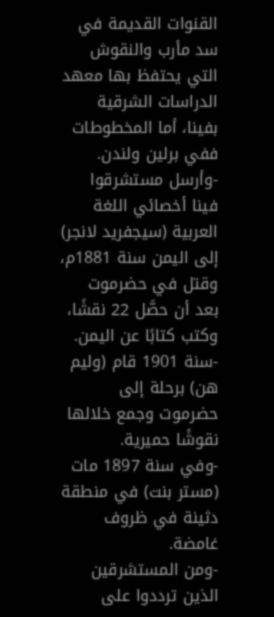القنوات القديمة في سد مأرب والنقوش التي يحتفظ بها معهد الدراسات الشرقية بفينا، أما المخطوطات ففي برلين ولندن.
-وأرسل مستشرقوا فينا أخصائي اللغة العربية (سيجفريد لانجر) إلى اليمن سنة 1881م، وقتل في حضرموت بعد أن حصَّل 22 نقشًا، وكتب كتابًا عن اليمن.
-سنة 1901 قام (وليم هن) برحلة إلى حضرموت وجمع خلالها نقوشًا حميرية.
-وفي سنة 1897 مات (مستر بنت) في منطقة دثينة في ظروف غامضة.
-ومن المستشرقين الذين ترددوا على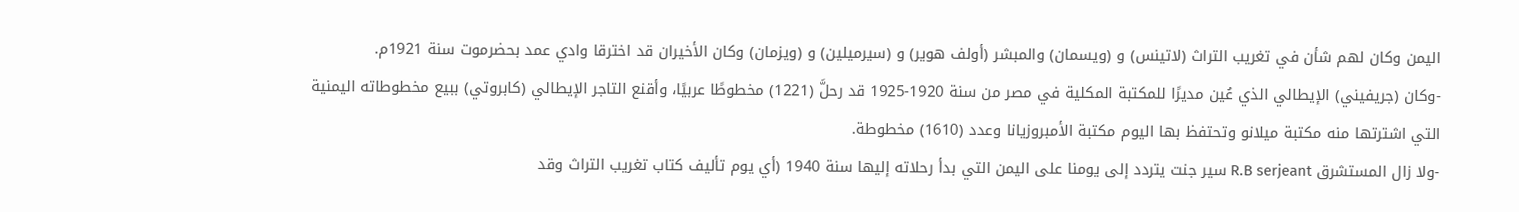اليمن وكان لهم شأن في تغريب التراث (لاتينس) و (ويسمان) والمبشر (أولف هوير) و (سيرميلين) و (ويزمان) وكان الأخيران قد اخترقا وادي عمد بحضرموت سنة 1921م.
-وكان (جريفيني) الإيطالي الذي عُين مديرًا للمكتبة المكلية في مصر من سنة 1920-1925 قد رحلَّ (1221) مخطوطًا عربيًا، وأقنع التاجر الإيطالي (كابروتي) ببيع مخطوطاته اليمنية التي اشترتها منه مكتبة ميلانو وتحتفظ بها اليوم مكتبة الأمبروزيانا وعدد (1610) مخطوطة.
-ولا زال المستشرق R.B serjeant سير جنت يتردد إلى يومنا على اليمن التي بدأ رحلاته إليها سنة 1940 (أي يوم تأليف كتاب تغريب التراث وقد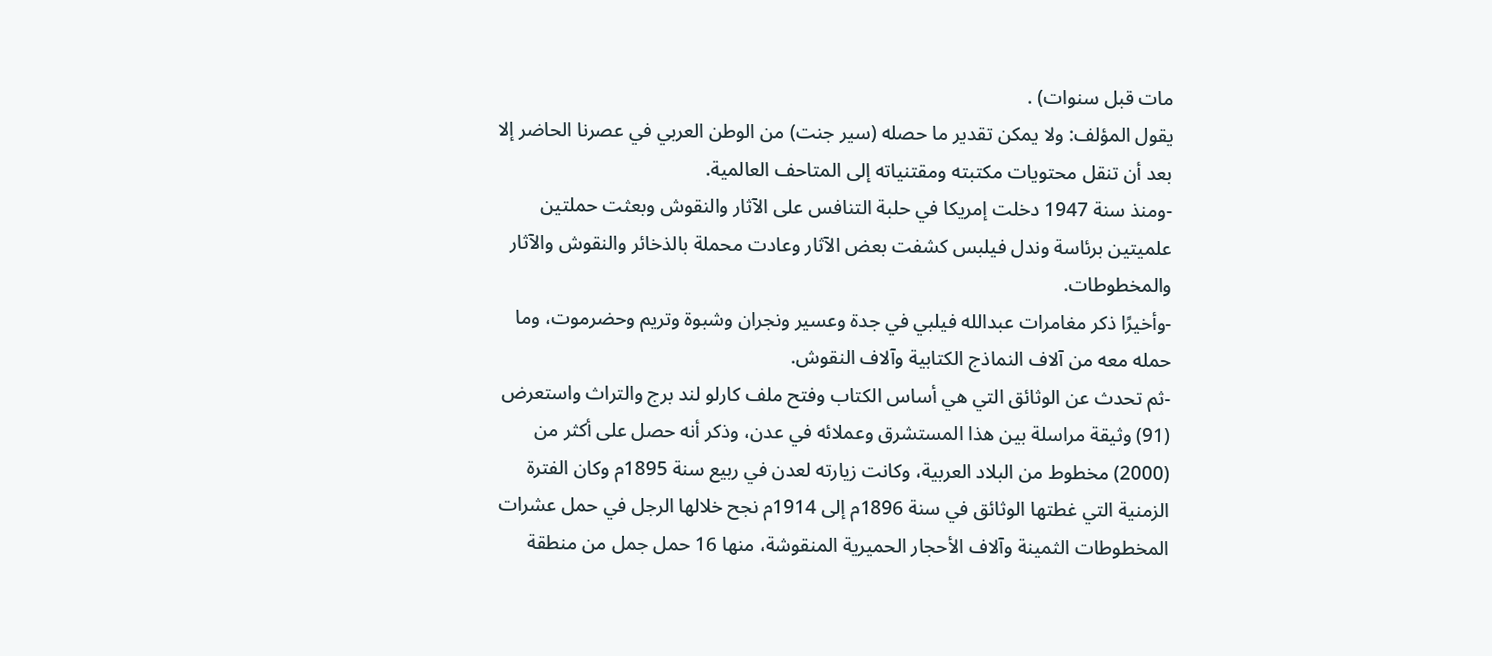مات قبل سنوات) .
يقول المؤلف: ولا يمكن تقدير ما حصله (سير جنت) من الوطن العربي في عصرنا الحاضر إلا بعد أن تنقل محتويات مكتبته ومقتنياته إلى المتاحف العالمية.
-ومنذ سنة 1947 دخلت إمريكا في حلبة التنافس على الآثار والنقوش وبعثت حملتين علميتين برئاسة وندل فيلبس كشفت بعض الآثار وعادت محملة بالذخائر والنقوش والآثار والمخطوطات.
-وأخيرًا ذكر مغامرات عبدالله فيلبي في جدة وعسير ونجران وشبوة وتريم وحضرموت، وما حمله معه من آلاف النماذج الكتابية وآلاف النقوش.
-ثم تحدث عن الوثائق التي هي أساس الكتاب وفتح ملف كارلو لند برج والتراث واستعرض (91) وثيقة مراسلة بين هذا المستشرق وعملائه في عدن، وذكر أنه حصل على أكثر من (2000) مخطوط من البلاد العربية، وكانت زيارته لعدن في ربيع سنة 1895م وكان الفترة الزمنية التي غطتها الوثائق في سنة 1896م إلى 1914م نجح خلالها الرجل في حمل عشرات المخطوطات الثمينة وآلاف الأحجار الحميرية المنقوشة، منها 16 حمل جمل من منطقة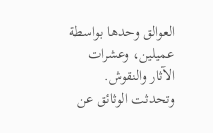العوالق وحدها بواسطة عميلين، وعشرات الآثار والنقوش.
وتحدثت الوثائق عن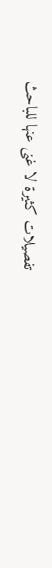تفصيلات كثيرة لا غنى عنها للباحث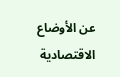عن الأوضاع الاقتصادية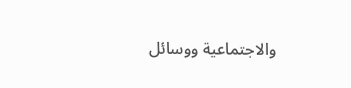والاجتماعية ووسائل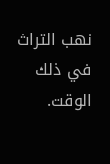نهب التراث في ذلك الوقت.